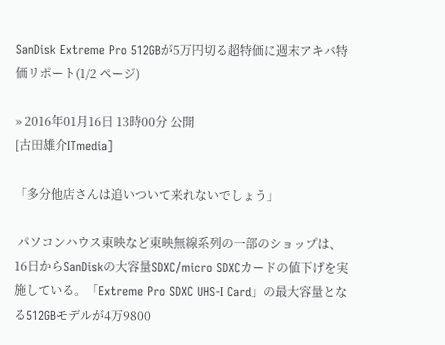SanDisk Extreme Pro 512GBが5万円切る超特価に週末アキバ特価リポート(1/2 ページ)

» 2016年01月16日 13時00分 公開
[古田雄介ITmedia]

「多分他店さんは追いついて来れないでしょう」

 パソコンハウス東映など東映無線系列の一部のショップは、16日からSanDiskの大容量SDXC/micro SDXCカードの値下げを実施している。「Extreme Pro SDXC UHS-I Card」の最大容量となる512GBモデルが4万9800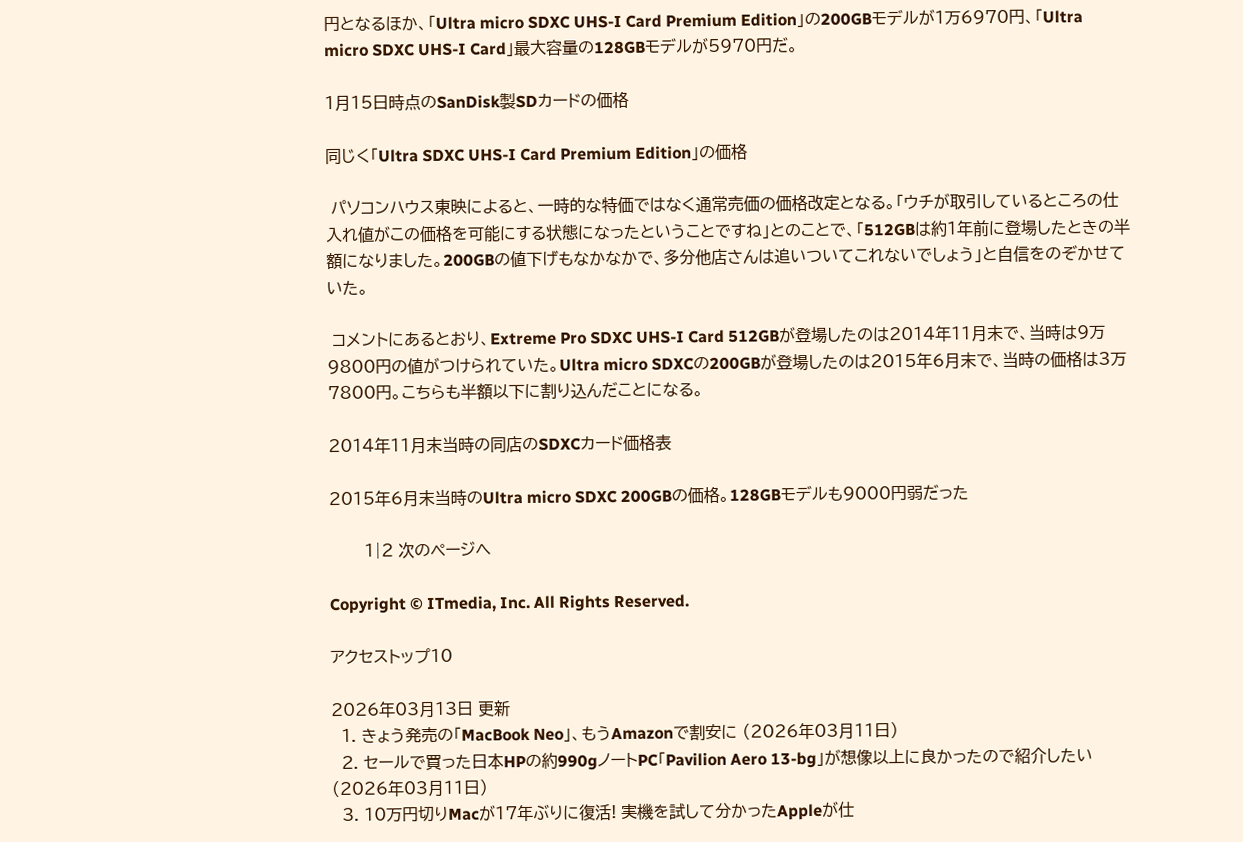円となるほか、「Ultra micro SDXC UHS-I Card Premium Edition」の200GBモデルが1万6970円、「Ultra micro SDXC UHS-I Card」最大容量の128GBモデルが5970円だ。

1月15日時点のSanDisk製SDカードの価格

同じく「Ultra SDXC UHS-I Card Premium Edition」の価格

 パソコンハウス東映によると、一時的な特価ではなく通常売価の価格改定となる。「ウチが取引しているところの仕入れ値がこの価格を可能にする状態になったということですね」とのことで、「512GBは約1年前に登場したときの半額になりました。200GBの値下げもなかなかで、多分他店さんは追いついてこれないでしょう」と自信をのぞかせていた。

 コメントにあるとおり、Extreme Pro SDXC UHS-I Card 512GBが登場したのは2014年11月末で、当時は9万9800円の値がつけられていた。Ultra micro SDXCの200GBが登場したのは2015年6月末で、当時の価格は3万7800円。こちらも半額以下に割り込んだことになる。

2014年11月末当時の同店のSDXCカード価格表

2015年6月末当時のUltra micro SDXC 200GBの価格。128GBモデルも9000円弱だった

       1|2 次のページへ

Copyright © ITmedia, Inc. All Rights Reserved.

アクセストップ10

2026年03月13日 更新
  1. きょう発売の「MacBook Neo」、もうAmazonで割安に (2026年03月11日)
  2. セールで買った日本HPの約990gノートPC「Pavilion Aero 13-bg」が想像以上に良かったので紹介したい (2026年03月11日)
  3. 10万円切りMacが17年ぶりに復活! 実機を試して分かったAppleが仕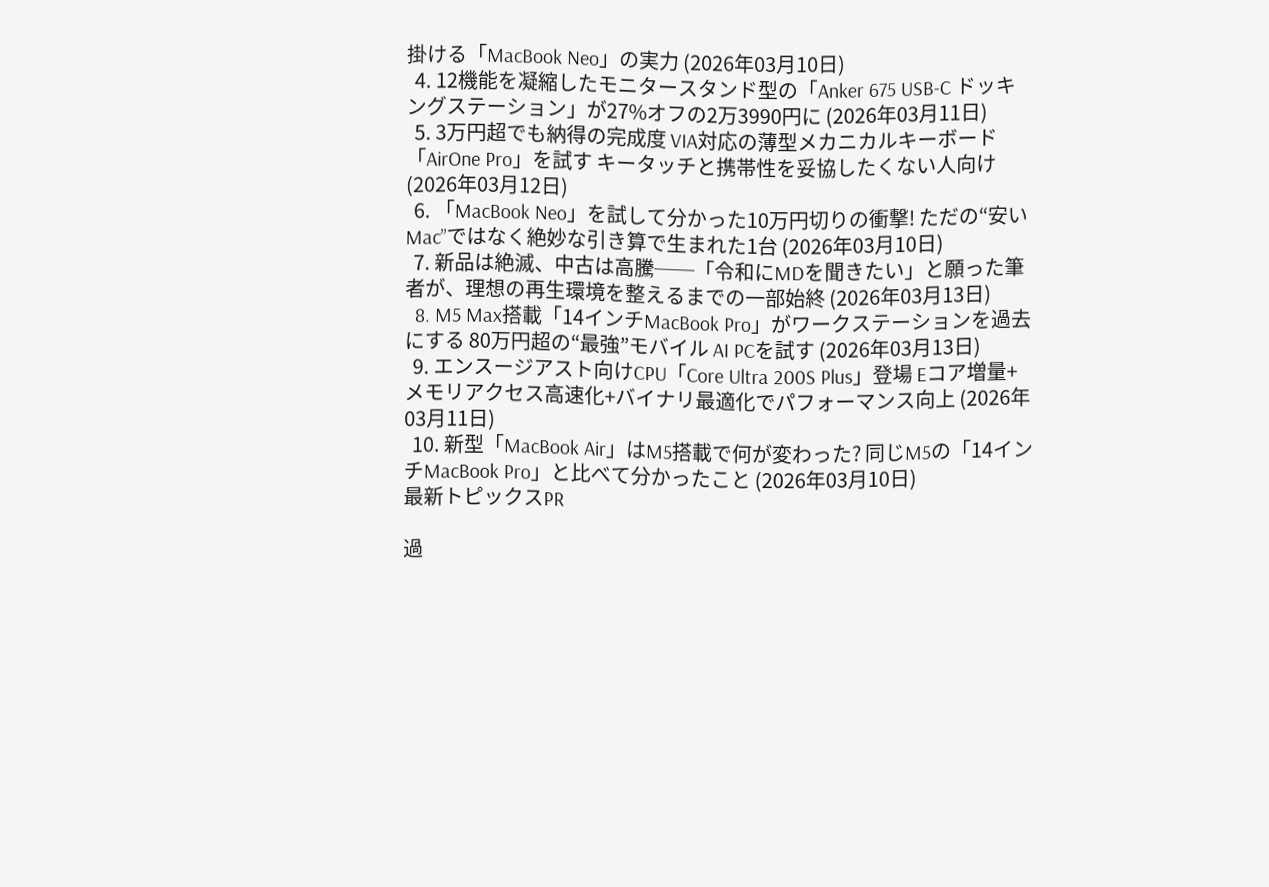掛ける「MacBook Neo」の実力 (2026年03月10日)
  4. 12機能を凝縮したモニタースタンド型の「Anker 675 USB-C ドッキングステーション」が27%オフの2万3990円に (2026年03月11日)
  5. 3万円超でも納得の完成度 VIA対応の薄型メカニカルキーボード「AirOne Pro」を試す キータッチと携帯性を妥協したくない人向け (2026年03月12日)
  6. 「MacBook Neo」を試して分かった10万円切りの衝撃! ただの“安いMac”ではなく絶妙な引き算で生まれた1台 (2026年03月10日)
  7. 新品は絶滅、中古は高騰──「令和にMDを聞きたい」と願った筆者が、理想の再生環境を整えるまでの一部始終 (2026年03月13日)
  8. M5 Max搭載「14インチMacBook Pro」がワークステーションを過去にする 80万円超の“最強”モバイル AI PCを試す (2026年03月13日)
  9. エンスージアスト向けCPU「Core Ultra 200S Plus」登場 Eコア増量+メモリアクセス高速化+バイナリ最適化でパフォーマンス向上 (2026年03月11日)
  10. 新型「MacBook Air」はM5搭載で何が変わった? 同じM5の「14インチMacBook Pro」と比べて分かったこと (2026年03月10日)
最新トピックスPR

過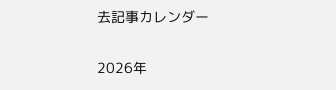去記事カレンダー

2026年